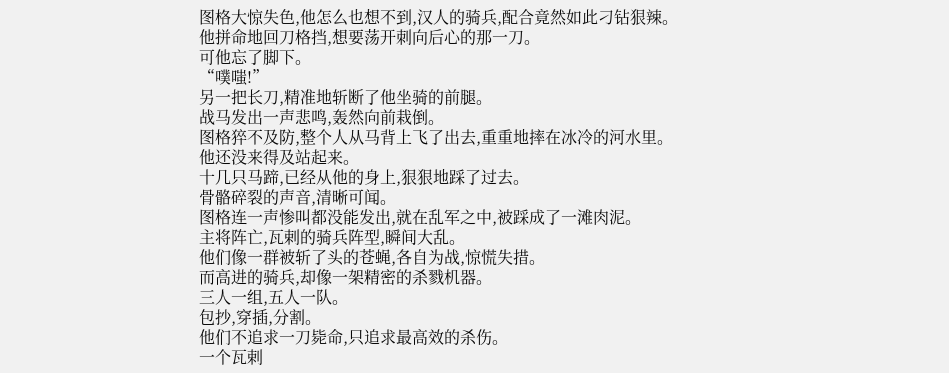图格大惊失色,他怎么也想不到,汉人的骑兵,配合竟然如此刁钻狠辣。
他拼命地回刀格挡,想要荡开刺向后心的那一刀。
可他忘了脚下。
“噗嗤!”
另一把长刀,精准地斩断了他坐骑的前腿。
战马发出一声悲鸣,轰然向前栽倒。
图格猝不及防,整个人从马背上飞了出去,重重地摔在冰冷的河水里。
他还没来得及站起来。
十几只马蹄,已经从他的身上,狠狠地踩了过去。
骨骼碎裂的声音,清晰可闻。
图格连一声惨叫都没能发出,就在乱军之中,被踩成了一滩肉泥。
主将阵亡,瓦剌的骑兵阵型,瞬间大乱。
他们像一群被斩了头的苍蝇,各自为战,惊慌失措。
而高进的骑兵,却像一架精密的杀戮机器。
三人一组,五人一队。
包抄,穿插,分割。
他们不追求一刀毙命,只追求最高效的杀伤。
一个瓦剌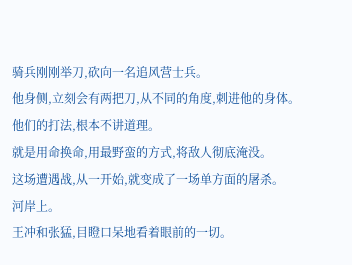骑兵刚刚举刀,砍向一名追风营士兵。
他身侧,立刻会有两把刀,从不同的角度,刺进他的身体。
他们的打法,根本不讲道理。
就是用命换命,用最野蛮的方式,将敌人彻底淹没。
这场遭遇战,从一开始,就变成了一场单方面的屠杀。
河岸上。
王冲和张猛,目瞪口呆地看着眼前的一切。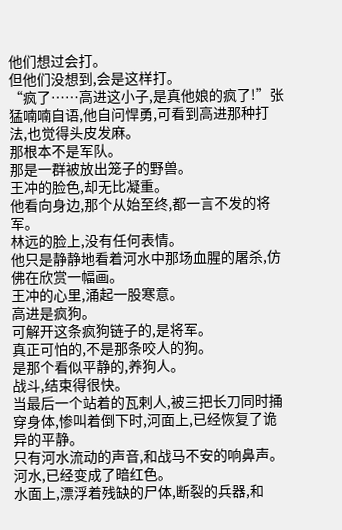他们想过会打。
但他们没想到,会是这样打。
“疯了……高进这小子,是真他娘的疯了!”张猛喃喃自语,他自问悍勇,可看到高进那种打法,也觉得头皮发麻。
那根本不是军队。
那是一群被放出笼子的野兽。
王冲的脸色,却无比凝重。
他看向身边,那个从始至终,都一言不发的将军。
林远的脸上,没有任何表情。
他只是静静地看着河水中那场血腥的屠杀,仿佛在欣赏一幅画。
王冲的心里,涌起一股寒意。
高进是疯狗。
可解开这条疯狗链子的,是将军。
真正可怕的,不是那条咬人的狗。
是那个看似平静的,养狗人。
战斗,结束得很快。
当最后一个站着的瓦剌人,被三把长刀同时捅穿身体,惨叫着倒下时,河面上,已经恢复了诡异的平静。
只有河水流动的声音,和战马不安的响鼻声。
河水,已经变成了暗红色。
水面上,漂浮着残缺的尸体,断裂的兵器,和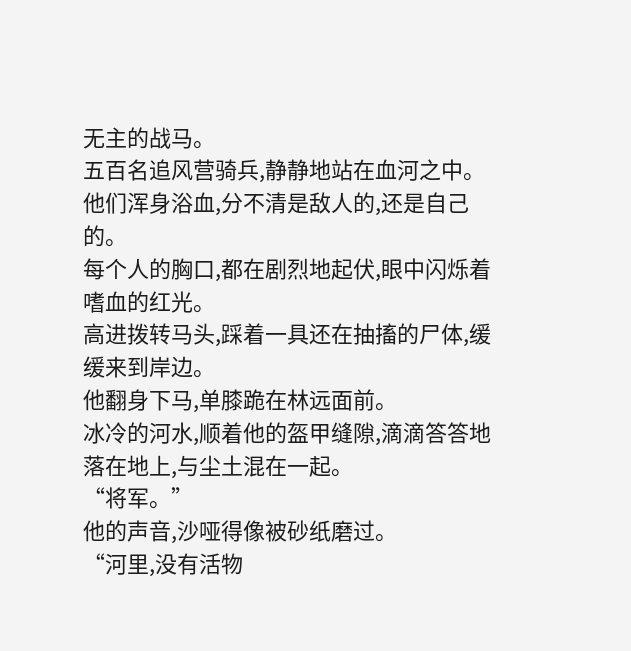无主的战马。
五百名追风营骑兵,静静地站在血河之中。
他们浑身浴血,分不清是敌人的,还是自己的。
每个人的胸口,都在剧烈地起伏,眼中闪烁着嗜血的红光。
高进拨转马头,踩着一具还在抽搐的尸体,缓缓来到岸边。
他翻身下马,单膝跪在林远面前。
冰冷的河水,顺着他的盔甲缝隙,滴滴答答地落在地上,与尘土混在一起。
“将军。”
他的声音,沙哑得像被砂纸磨过。
“河里,没有活物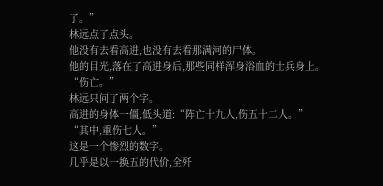了。”
林远点了点头。
他没有去看高进,也没有去看那满河的尸体。
他的目光,落在了高进身后,那些同样浑身浴血的士兵身上。
“伤亡。”
林远只问了两个字。
高进的身体一僵,低头道:“阵亡十九人,伤五十二人。”
“其中,重伤七人。”
这是一个惨烈的数字。
几乎是以一换五的代价,全歼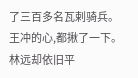了三百多名瓦剌骑兵。
王冲的心,都揪了一下。
林远却依旧平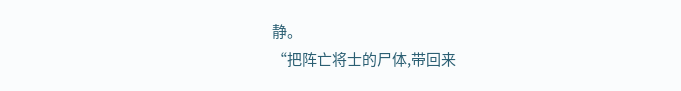静。
“把阵亡将士的尸体,带回来